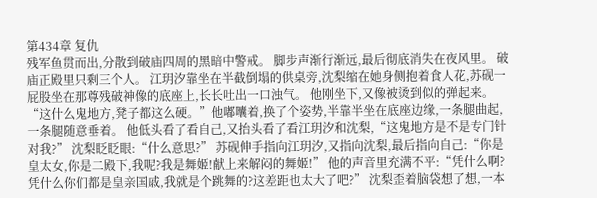第434章 复仇
残军鱼贯而出,分散到破庙四周的黑暗中警戒。 脚步声渐行渐远,最后彻底消失在夜风里。 破庙正殿里只剩三个人。 江玥汐靠坐在半截倒塌的供桌旁,沈梨缩在她身侧抱着食人花,苏砚一屁股坐在那尊残破神像的底座上,长长吐出一口浊气。 他刚坐下,又像被烫到似的弹起来。 “这什么鬼地方,凳子都这么硬。”他嘟囔着,换了个姿势,半靠半坐在底座边缘,一条腿曲起,一条腿随意垂着。 他低头看了看自己,又抬头看了看江玥汐和沈梨,“这鬼地方是不是专门针对我?” 沈梨眨眨眼:“什么意思?” 苏砚伸手指向江玥汐,又指向沈梨,最后指向自己:“你是皇太女,你是二殿下,我呢?我是舞姬!献上来解闷的舞姬!” 他的声音里充满不平:“凭什么啊?凭什么你们都是皇亲国戚,我就是个跳舞的?这差距也太大了吧?” 沈梨歪着脑袋想了想,一本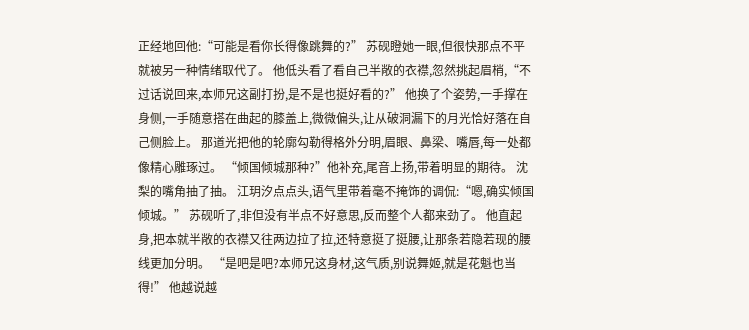正经地回他:“可能是看你长得像跳舞的?” 苏砚瞪她一眼,但很快那点不平就被另一种情绪取代了。 他低头看了看自己半敞的衣襟,忽然挑起眉梢,“不过话说回来,本师兄这副打扮,是不是也挺好看的?” 他换了个姿势,一手撑在身侧,一手随意搭在曲起的膝盖上,微微偏头,让从破洞漏下的月光恰好落在自己侧脸上。 那道光把他的轮廓勾勒得格外分明,眉眼、鼻梁、嘴唇,每一处都像精心雕琢过。 “倾国倾城那种?”他补充,尾音上扬,带着明显的期待。 沈梨的嘴角抽了抽。 江玥汐点点头,语气里带着毫不掩饰的调侃:“嗯,确实倾国倾城。” 苏砚听了,非但没有半点不好意思,反而整个人都来劲了。 他直起身,把本就半敞的衣襟又往两边拉了拉,还特意挺了挺腰,让那条若隐若现的腰线更加分明。 “是吧是吧?本师兄这身材,这气质,别说舞姬,就是花魁也当得!” 他越说越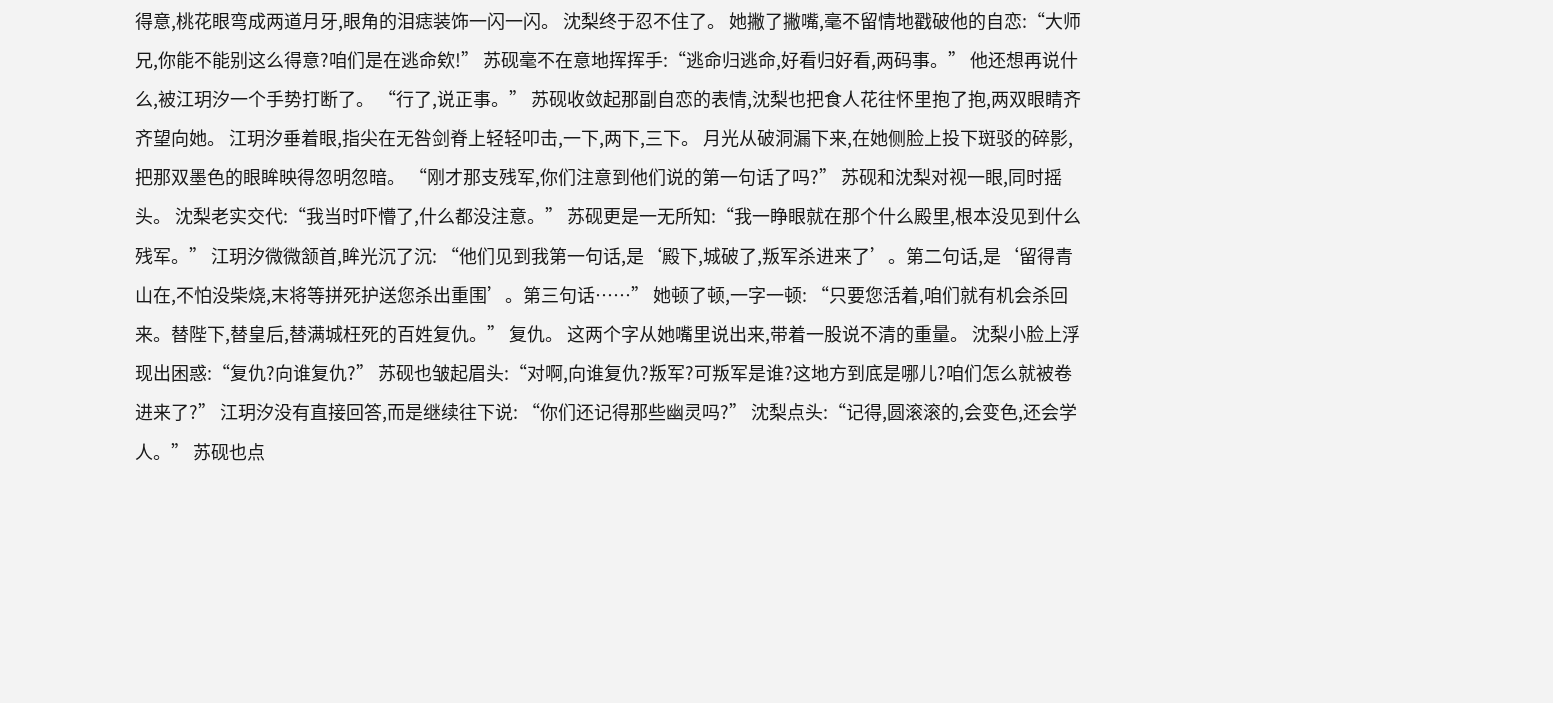得意,桃花眼弯成两道月牙,眼角的泪痣装饰一闪一闪。 沈梨终于忍不住了。 她撇了撇嘴,毫不留情地戳破他的自恋:“大师兄,你能不能别这么得意?咱们是在逃命欸!” 苏砚毫不在意地挥挥手:“逃命归逃命,好看归好看,两码事。” 他还想再说什么,被江玥汐一个手势打断了。 “行了,说正事。” 苏砚收敛起那副自恋的表情,沈梨也把食人花往怀里抱了抱,两双眼睛齐齐望向她。 江玥汐垂着眼,指尖在无咎剑脊上轻轻叩击,一下,两下,三下。 月光从破洞漏下来,在她侧脸上投下斑驳的碎影,把那双墨色的眼眸映得忽明忽暗。 “刚才那支残军,你们注意到他们说的第一句话了吗?” 苏砚和沈梨对视一眼,同时摇头。 沈梨老实交代:“我当时吓懵了,什么都没注意。” 苏砚更是一无所知:“我一睁眼就在那个什么殿里,根本没见到什么残军。” 江玥汐微微颔首,眸光沉了沉: “他们见到我第一句话,是‘殿下,城破了,叛军杀进来了’。第二句话,是‘留得青山在,不怕没柴烧,末将等拼死护送您杀出重围’。第三句话……” 她顿了顿,一字一顿: “只要您活着,咱们就有机会杀回来。替陛下,替皇后,替满城枉死的百姓复仇。” 复仇。 这两个字从她嘴里说出来,带着一股说不清的重量。 沈梨小脸上浮现出困惑:“复仇?向谁复仇?” 苏砚也皱起眉头:“对啊,向谁复仇?叛军?可叛军是谁?这地方到底是哪儿?咱们怎么就被卷进来了?” 江玥汐没有直接回答,而是继续往下说: “你们还记得那些幽灵吗?” 沈梨点头:“记得,圆滚滚的,会变色,还会学人。” 苏砚也点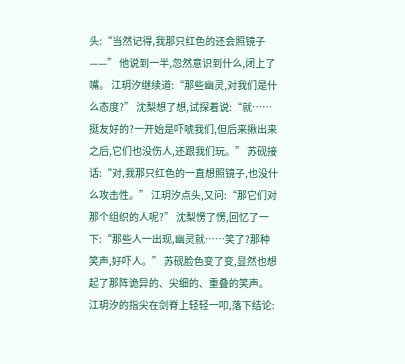头:“当然记得,我那只红色的还会照镜子——” 他说到一半,忽然意识到什么,闭上了嘴。 江玥汐继续道:“那些幽灵,对我们是什么态度?” 沈梨想了想,试探着说:“就……挺友好的?一开始是吓唬我们,但后来揪出来之后,它们也没伤人,还跟我们玩。” 苏砚接话:“对,我那只红色的一直想照镜子,也没什么攻击性。” 江玥汐点头,又问:“那它们对那个组织的人呢?” 沈梨愣了愣,回忆了一下:“那些人一出现,幽灵就……笑了?那种笑声,好吓人。” 苏砚脸色变了变,显然也想起了那阵诡异的、尖细的、重叠的笑声。 江玥汐的指尖在剑脊上轻轻一叩,落下结论: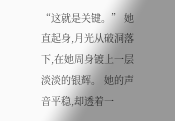“这就是关键。” 她直起身,月光从破洞落下,在她周身镀上一层淡淡的银辉。 她的声音平稳,却透着一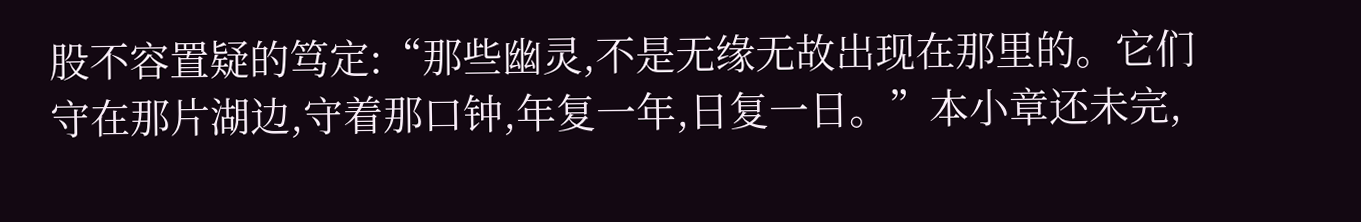股不容置疑的笃定:“那些幽灵,不是无缘无故出现在那里的。它们守在那片湖边,守着那口钟,年复一年,日复一日。”本小章还未完,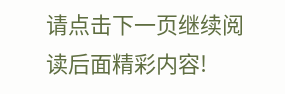请点击下一页继续阅读后面精彩内容!